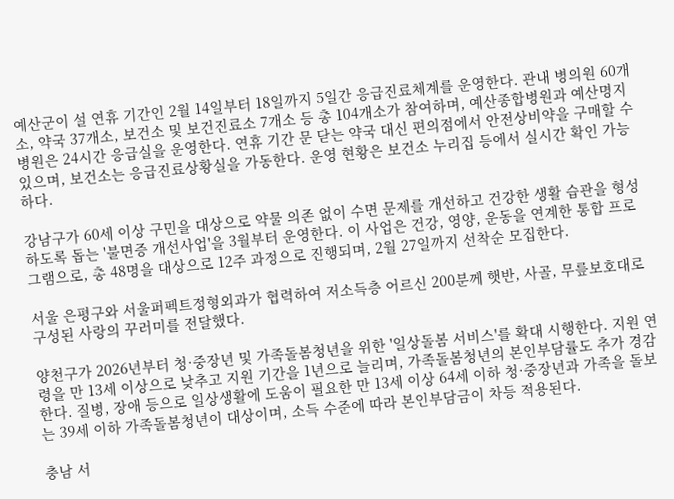예산군이 설 연휴 기간인 2월 14일부터 18일까지 5일간 응급진료체계를 운영한다. 관내 병의원 60개소, 약국 37개소, 보건소 및 보건진료소 7개소 등 총 104개소가 참여하며, 예산종합병원과 예산명지병원은 24시간 응급실을 운영한다. 연휴 기간 문 닫는 약국 대신 편의점에서 안전상비약을 구매할 수 있으며, 보건소는 응급진료상황실을 가동한다. 운영 현황은 보건소 누리집 등에서 실시간 확인 가능하다.

강남구가 60세 이상 구민을 대상으로 약물 의존 없이 수면 문제를 개선하고 건강한 생활 습관을 형성하도록 돕는 '불면증 개선사업'을 3월부터 운영한다. 이 사업은 건강, 영양, 운동을 연계한 통합 프로그램으로, 총 48명을 대상으로 12주 과정으로 진행되며, 2월 27일까지 선착순 모집한다.

서울 은평구와 서울퍼펙트정형외과가 협력하여 저소득층 어르신 200분께 햇반, 사골, 무릎보호대로 구성된 사랑의 꾸러미를 전달했다.

양천구가 2026년부터 청·중장년 및 가족돌봄청년을 위한 '일상돌봄 서비스'를 확대 시행한다. 지원 연령을 만 13세 이상으로 낮추고 지원 기간을 1년으로 늘리며, 가족돌봄청년의 본인부담률도 추가 경감한다. 질병, 장애 등으로 일상생활에 도움이 필요한 만 13세 이상 64세 이하 청·중장년과 가족을 돌보는 39세 이하 가족돌봄청년이 대상이며, 소득 수준에 따라 본인부담금이 차등 적용된다.

충남 서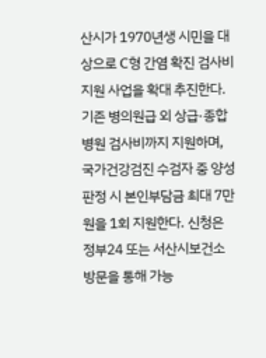산시가 1970년생 시민을 대상으로 C형 간염 확진 검사비 지원 사업을 확대 추진한다. 기존 병의원급 외 상급·종합병원 검사비까지 지원하며, 국가건강검진 수검자 중 양성 판정 시 본인부담금 최대 7만 원을 1회 지원한다. 신청은 정부24 또는 서산시보건소 방문을 통해 가능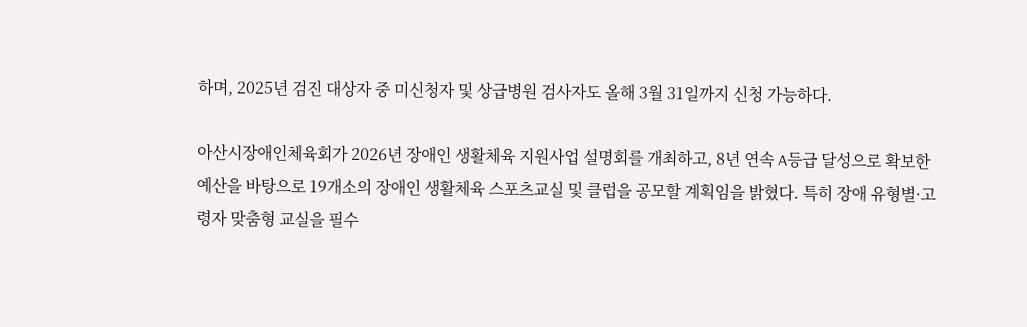하며, 2025년 검진 대상자 중 미신청자 및 상급병원 검사자도 올해 3월 31일까지 신청 가능하다.

아산시장애인체육회가 2026년 장애인 생활체육 지원사업 설명회를 개최하고, 8년 연속 A등급 달성으로 확보한 예산을 바탕으로 19개소의 장애인 생활체육 스포츠교실 및 클럽을 공모할 계획임을 밝혔다. 특히 장애 유형별·고령자 맞춤형 교실을 필수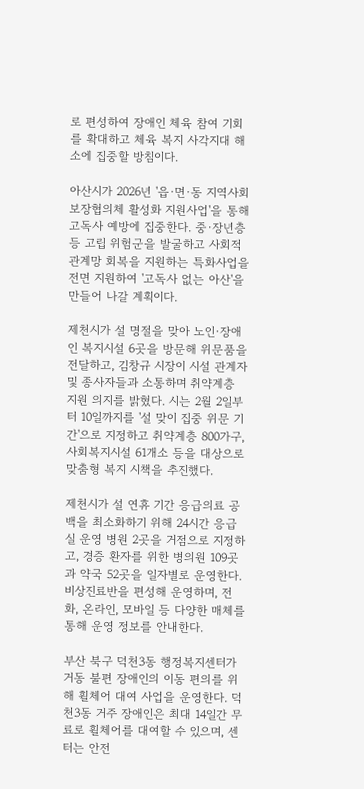로 편성하여 장애인 체육 참여 기회를 확대하고 체육 복지 사각지대 해소에 집중할 방침이다.

아산시가 2026년 '읍·면·동 지역사회보장협의체 활성화 지원사업'을 통해 고독사 예방에 집중한다. 중·장년층 등 고립 위험군을 발굴하고 사회적 관계망 회복을 지원하는 특화사업을 전면 지원하여 '고독사 없는 아산'을 만들어 나갈 계획이다.

제천시가 설 명절을 맞아 노인·장애인 복지시설 6곳을 방문해 위문품을 전달하고, 김창규 시장이 시설 관계자 및 종사자들과 소통하며 취약계층 지원 의지를 밝혔다. 시는 2월 2일부터 10일까지를 '설 맞이 집중 위문 기간'으로 지정하고 취약계층 800가구, 사회복지시설 61개소 등을 대상으로 맞춤형 복지 시책을 추진했다.

제천시가 설 연휴 기간 응급의료 공백을 최소화하기 위해 24시간 응급실 운영 병원 2곳을 거점으로 지정하고, 경증 환자를 위한 병의원 109곳과 약국 52곳을 일자별로 운영한다. 비상진료반을 편성해 운영하며, 전화, 온라인, 모바일 등 다양한 매체를 통해 운영 정보를 안내한다.

부산 북구 덕천3동 행정복지센터가 거동 불편 장애인의 이동 편의를 위해 휠체어 대여 사업을 운영한다. 덕천3동 거주 장애인은 최대 14일간 무료로 휠체어를 대여할 수 있으며, 센터는 안전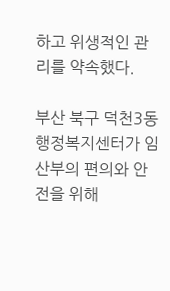하고 위생적인 관리를 약속했다.

부산 북구 덕천3동 행정복지센터가 임산부의 편의와 안전을 위해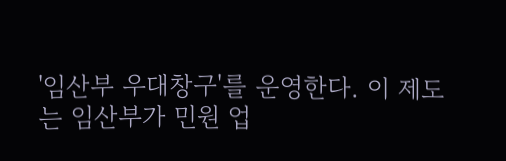'임산부 우대창구'를 운영한다. 이 제도는 임산부가 민원 업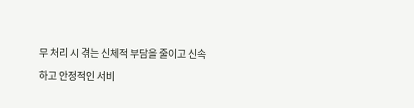무 처리 시 겪는 신체적 부담을 줄이고 신속하고 안정적인 서비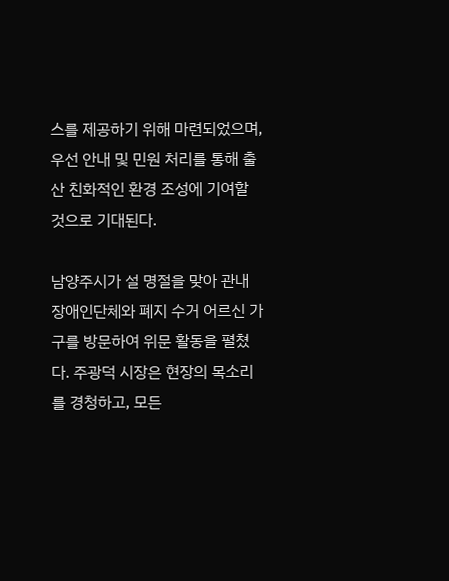스를 제공하기 위해 마련되었으며, 우선 안내 및 민원 처리를 통해 출산 친화적인 환경 조성에 기여할 것으로 기대된다.

남양주시가 설 명절을 맞아 관내 장애인단체와 폐지 수거 어르신 가구를 방문하여 위문 활동을 펼쳤다. 주광덕 시장은 현장의 목소리를 경청하고, 모든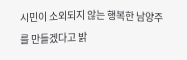시민이 소외되지 않는 행복한 남양주를 만들겠다고 밝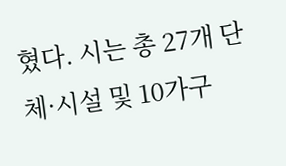혔다. 시는 총 27개 단체·시설 및 10가구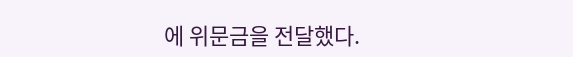에 위문금을 전달했다.